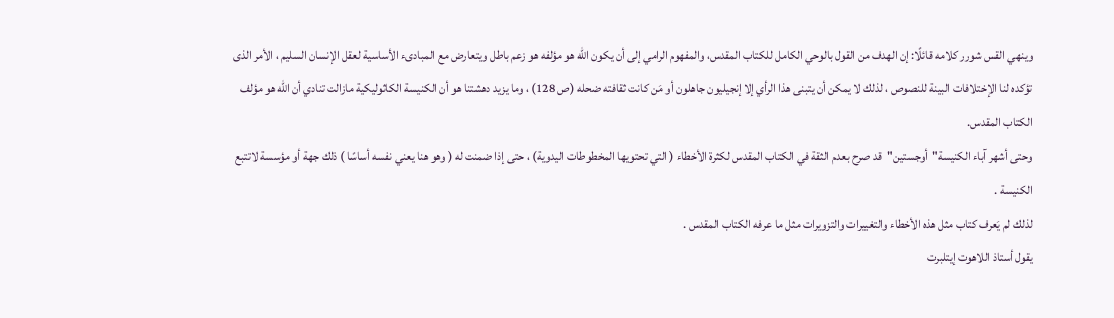وينهي القس شورر كلامه قائلًا: إن الهدف من القول بالوحي الكامل للكتاب المقدس، والمفهوم الرامي إلى أن يكون الله هو مؤلفه هو زعم باطل ويتعارض مع المبادىء الأساسية لعقل الإنسان السليم ، الأمر الذى تؤكده لنا الإختلافات البينة للنصوص ، لذلك لا يمكن أن يتبنى هذا الرأي إلا إنجيليون جاهلون أو مَن كانت ثقافته ضحله (ص 128) ، وما يزيد دهشتنا هو أن الكنيسة الكاثوليكية مازالت تنادي أن الله هو مؤلف الكتاب المقدس.
وحتى أشهر آباء الكنيسة"أوجستين"قد صرح بعدم الثقة في الكتاب المقدس لكثرة الأخطاء ( التي تحتويها المخطوطات اليدوية) ، حتى إذا ضمنت له ( وهو هنا يعني نفسه أساسًا ) ذلك جهة أو مؤسسة لاتتبع الكنيسة .
لذلك لم يَعرف كتاب مثل هذه الأخطاء والتغييرات والتزويرات مثل ما عرفه الكتاب المقدس .
يقول أستاذ اللاهوت إيتلبرت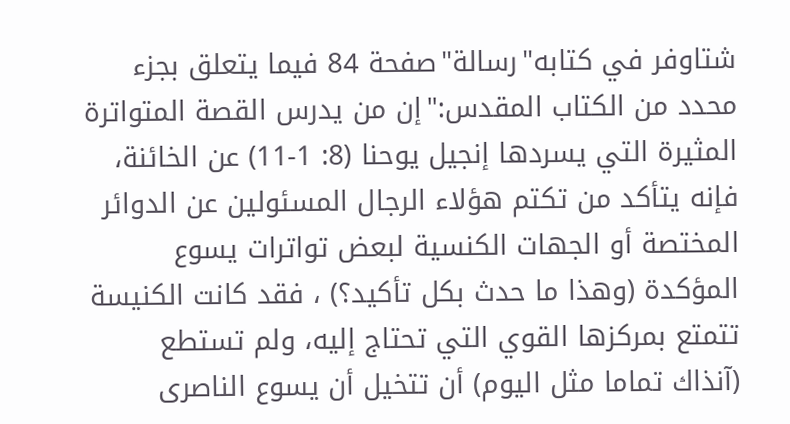شتاوفر في كتابه"رسالة"صفحة 84 فيما يتعلق بجزء محدد من الكتاب المقدس:"إن من يدرس القصة المتواترة المثيرة التي يسردها إنجيل يوحنا (8: 1-11) عن الخائنة، فإنه يتأكد من تكتم هؤلاء الرجال المسئولين عن الدوائر المختصة أو الجهات الكنسية لبعض تواترات يسوع المؤكدة (وهذا ما حدث بكل تأكيد؟) ، فقد كانت الكنيسة تتمتع بمركزها القوي التي تحتاج إليه، ولم تستطع (آنذاك تماما مثل اليوم) أن تتخيل أن يسوع الناصرى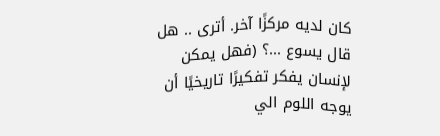كان لديه مركزًا آخر. أترى .. هل قال يسوع ...؟ (فهل يمكن لإنسان يفكر تفكيرًا تاريخيًا أن يوجه اللوم الي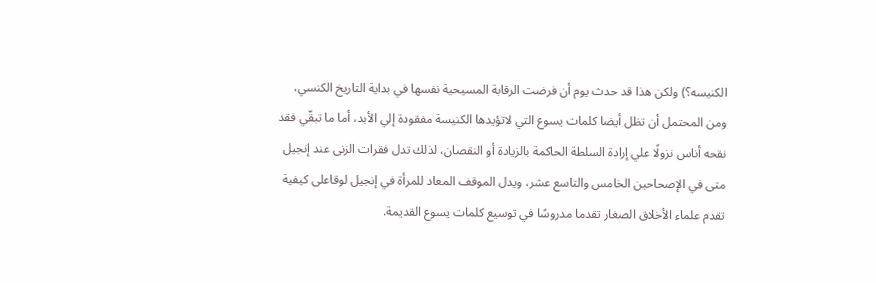الكنيسه؟) ولكن هذا قد حدث يوم أن فرضت الرقابة المسيحية نفسها في بداية التاريخ الكنسي، ومن المحتمل أن تظل أيضا كلمات يسوع التي لاتؤيدها الكنيسة مفقودة إلي الأبد، أما ما تبقّي فقد نقحه أناس نزولًا علي إرادة السلطة الحاكمة بالزيادة أو النقصان، لذلك تدل فقرات الزنى عند إنجيل متى في الإصحاحين الخامس والتاسع عشر، ويدل الموقف المعاد للمرأة في إنجيل لوقاعلى كيفية تقدم علماء الأخلاق الصغار تقدما مدروسًا في توسيع كلمات يسوع القديمة.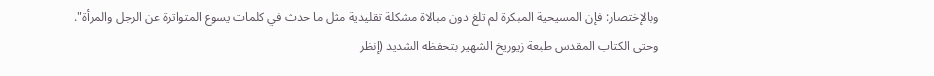وبالإختصار: فإن المسيحية المبكرة لم تلغ دون مبالاة مشكلة تقليدية مثل ما حدث في كلمات يسوع المتواترة عن الرجل والمرأة".
وحتى الكتاب المقدس طبعة زيوريخ الشهير بتحفظه الشديد (إنظر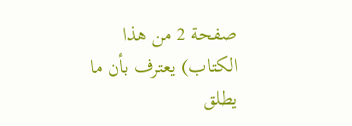صفحة 2 من هذا الكتاب) يعترف بأن ما يطلق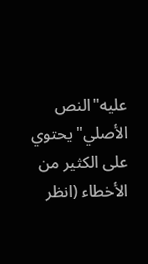عليه"النص الأصلي"يحتوي على الكثير من الأخطاء (انظر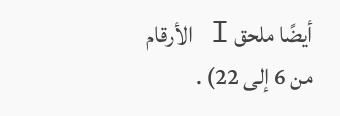أيضًا ملحق I الأرقام من 6 إلى 22) .